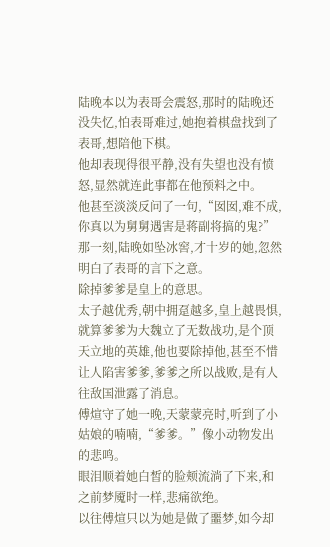陆晚本以为表哥会震怒,那时的陆晚还没失忆,怕表哥难过,她抱着棋盘找到了表哥,想陪他下棋。
他却表现得很平静,没有失望也没有愤怒,显然就连此事都在他预料之中。
他甚至淡淡反问了一句,“囡囡,难不成,你真以为舅舅遇害是蒋副将搞的鬼?”
那一刻,陆晚如坠冰窖,才十岁的她,忽然明白了表哥的言下之意。
除掉爹爹是皇上的意思。
太子越优秀,朝中拥趸越多,皇上越畏惧,就算爹爹为大魏立了无数战功,是个顶天立地的英雄,他也要除掉他,甚至不惜让人陷害爹爹,爹爹之所以战败,是有人往敌国泄露了消息。
傅煊守了她一晚,天蒙蒙亮时,听到了小姑娘的喃喃,“爹爹。”像小动物发出的悲鸣。
眼泪顺着她白皙的脸颊流淌了下来,和之前梦魇时一样,悲痛欲绝。
以往傅煊只以为她是做了噩梦,如今却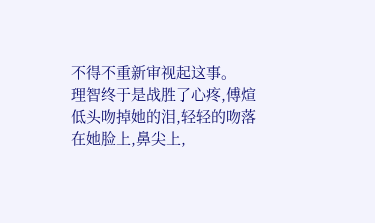不得不重新审视起这事。
理智终于是战胜了心疼,傅煊低头吻掉她的泪,轻轻的吻落在她脸上,鼻尖上,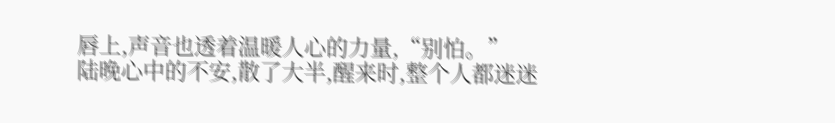唇上,声音也透着温暖人心的力量,“别怕。”
陆晚心中的不安,散了大半,醒来时,整个人都迷迷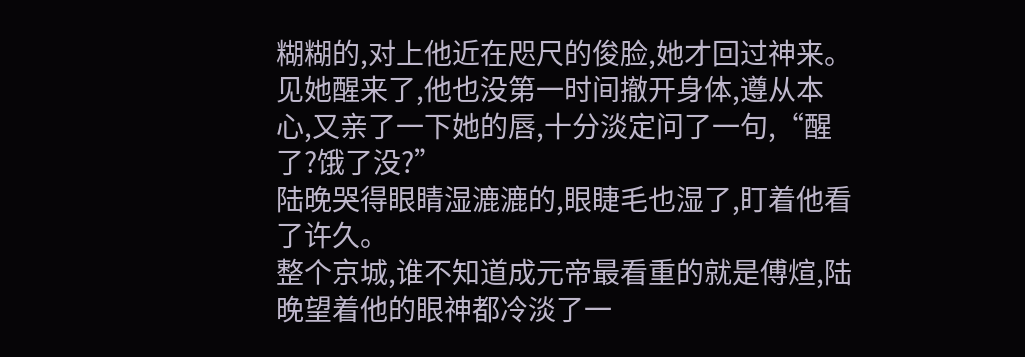糊糊的,对上他近在咫尺的俊脸,她才回过神来。
见她醒来了,他也没第一时间撤开身体,遵从本心,又亲了一下她的唇,十分淡定问了一句,“醒了?饿了没?”
陆晚哭得眼睛湿漉漉的,眼睫毛也湿了,盯着他看了许久。
整个京城,谁不知道成元帝最看重的就是傅煊,陆晚望着他的眼神都冷淡了一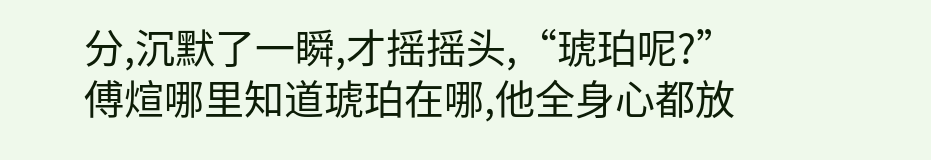分,沉默了一瞬,才摇摇头,“琥珀呢?”
傅煊哪里知道琥珀在哪,他全身心都放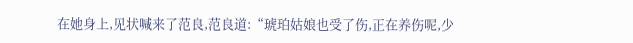在她身上,见状喊来了范良,范良道:“琥珀姑娘也受了伤,正在养伤呢,少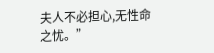夫人不必担心,无性命之忧。”